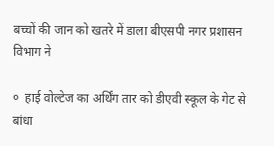बच्चों की जान को खतरे में डाला बीएसपी नगर प्रशासन विभाग ने

०  हाई वोल्टेज का अर्थिंग तार को डीएवी स्कूल के गेट से बांधा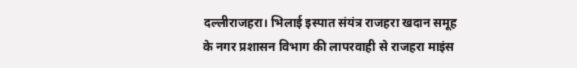दल्लीराजहरा। भिलाई इस्पात संयंत्र राजहरा खदान समूह के नगर प्रशासन विभाग की लापरवाही से राजहरा माइंस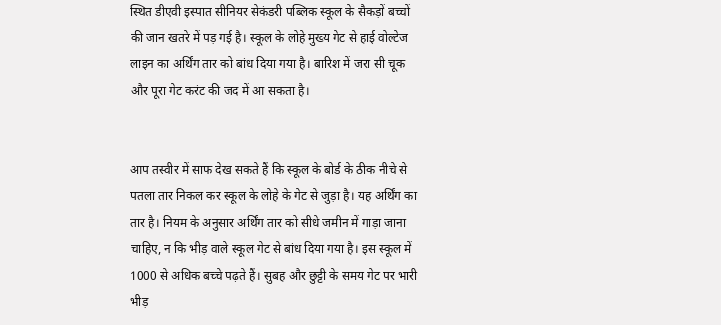स्थित डीएवी इस्पात सीनियर सेकंडरी पब्लिक स्कूल के सैकड़ों बच्चों की जान खतरे में पड़ गई है। स्कूल के लोहे मुख्य गेट से हाई वोल्टेज लाइन का अर्थिंग तार को बांध दिया गया है। बारिश में जरा सी चूक और पूरा गेट करंट की जद में आ सकता है।


आप तस्वीर में साफ देख सकते हैं कि स्कूल के बोर्ड के ठीक नीचे से पतला तार निकल कर स्कूल के लोहे के गेट से जुड़ा है। यह अर्थिंग का तार है। नियम के अनुसार अर्थिंग तार को सीधे जमीन में गाड़ा जाना चाहिए, न कि भीड़ वाले स्कूल गेट से बांध दिया गया है। इस स्कूल में 1000 से अधिक बच्चे पढ़ते हैं। सुबह और छुट्टी के समय गेट पर भारी भीड़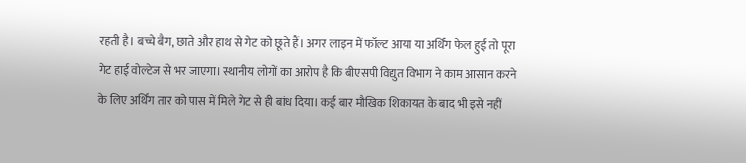रहती है। बच्चे बैग, छाते और हाथ से गेट को छूते हैं। अगर लाइन में फॉल्ट आया या अर्थिंग फेल हुई तो पूरा गेट हाई वोल्टेज से भर जाएगा। स्थानीय लोगों का आरोप है कि बीएसपी विद्युत विभाग ने काम आसान करने के लिए अर्थिंग तार को पास में मिले गेट से ही बांध दिया। कई बार मौखिक शिकायत के बाद भी इसे नहीं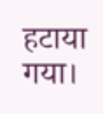हटाया गया।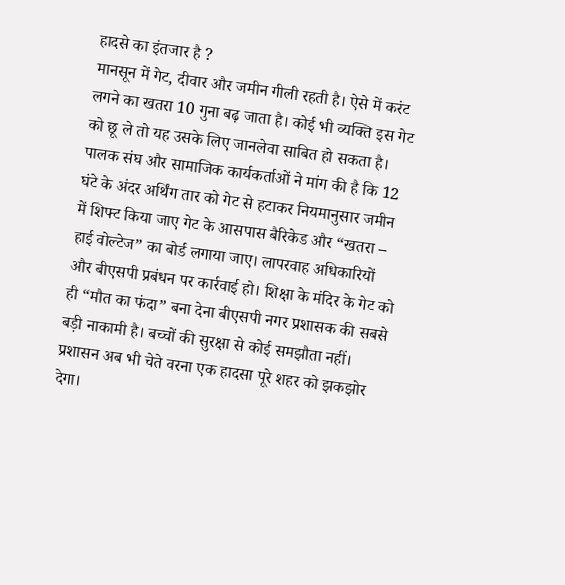हादसे का इंतजार है ?
मानसून में गेट, दीवार और जमीन गीली रहती है। ऐसे में करंट लगने का खतरा 10 गुना बढ़ जाता है। कोई भी व्यक्ति इस गेट को छू ले तो यह उसके लिए जानलेवा साबित हो सकता है। पालक संघ और सामाजिक कार्यकर्ताओं ने मांग की है कि 12 घंटे के अंदर अर्थिंग तार को गेट से हटाकर नियमानुसार जमीन में शिफ्ट किया जाए गेट के आसपास बैरिकेड और “खतरा – हाई वोल्टेज” का बोर्ड लगाया जाए। लापरवाह अधिकारियों और बीएसपी प्रबंधन पर कार्रवाई हो। शिक्षा के मंदिर के गेट को ही “मौत का फंदा” बना देना बीएसपी नगर प्रशासक की सबसे बड़ी नाकामी है। बच्चों की सुरक्षा से कोई समझौता नहीं। प्रशासन अब भी चेते वरना एक हादसा पूरे शहर को झकझोर देगा।